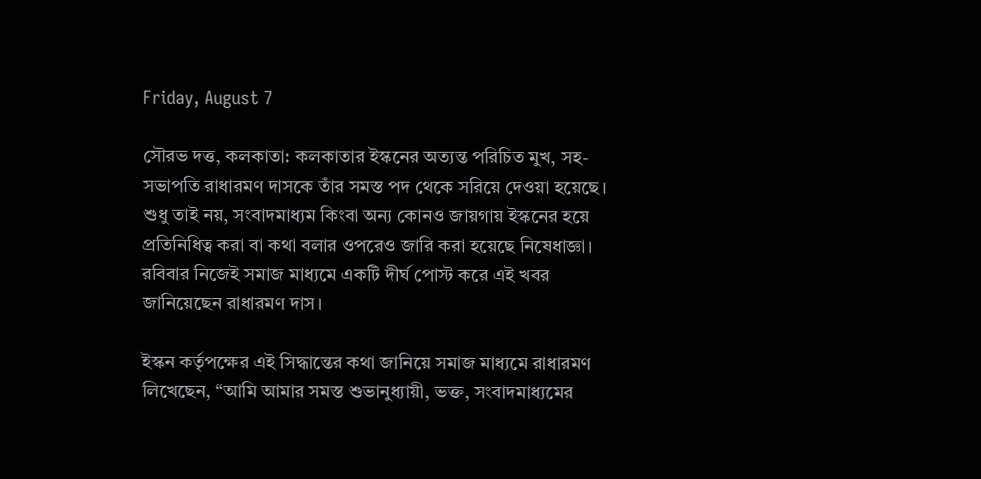Friday, August 7

সৌরভ দত্ত, কলকাতা: কলকাতার ইস্কনের অত্যন্ত পরিচিত মুখ, সহ-সভাপতি রাধারমণ দাসকে তাঁর সমস্ত পদ থেকে সরিয়ে দেওয়া হয়েছে। শুধু তাই নয়, সংবাদমাধ্যম কিংবা অন্য কোনও জায়গায় ইস্কনের হয়ে প্রতিনিধিত্ব করা বা কথা বলার ওপরেও জারি করা হয়েছে নিষেধাজ্ঞা। রবিবার নিজেই সমাজ মাধ্যমে একটি দীর্ঘ পোস্ট করে এই খবর জানিয়েছেন রাধারমণ দাস।

ইস্কন কর্তৃপক্ষের এই সিদ্ধান্তের কথা জানিয়ে সমাজ মাধ্যমে রাধারমণ লিখেছেন, “আমি আমার সমস্ত শুভানুধ্যায়ী, ভক্ত, সংবাদমাধ্যমের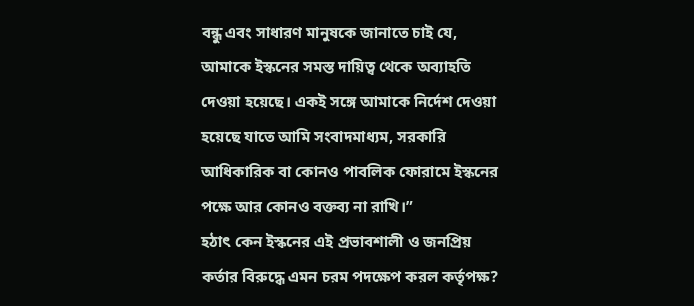বন্ধু এবং সাধারণ মানুষকে জানাতে চাই যে, আমাকে ইস্কনের সমস্ত দায়িত্ব থেকে অব্যাহতি দেওয়া হয়েছে। একই সঙ্গে আমাকে নির্দেশ দেওয়া হয়েছে যাতে আমি সংবাদমাধ্যম, সরকারি আধিকারিক বা কোনও পাবলিক ফোরামে ইস্কনের পক্ষে আর কোনও বক্তব্য না রাখি।”
হঠাৎ কেন ইস্কনের এই প্রভাবশালী ও জনপ্রিয় কর্তার বিরুদ্ধে এমন চরম পদক্ষেপ করল কর্তৃপক্ষ?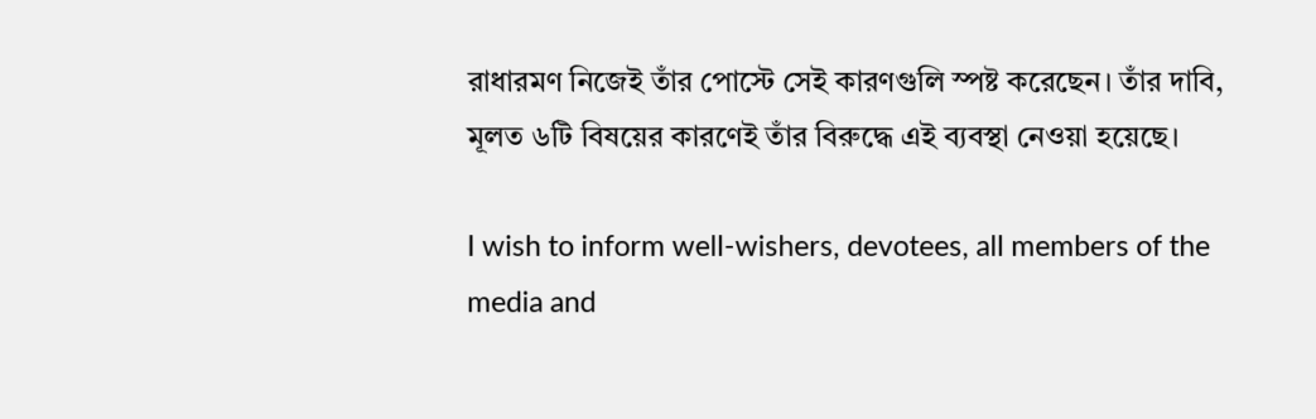রাধারমণ নিজেই তাঁর পোস্টে সেই কারণগুলি স্পষ্ট করেছেন। তাঁর দাবি, মূলত ৬টি বিষয়ের কারণেই তাঁর বিরুদ্ধে এই ব্যবস্থা নেওয়া হয়েছে।

I wish to inform well-wishers, devotees, all members of the media and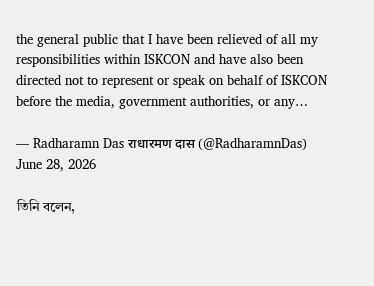the general public that I have been relieved of all my responsibilities within ISKCON and have also been directed not to represent or speak on behalf of ISKCON before the media, government authorities, or any…

— Radharamn Das राधारमण दास (@RadharamnDas) June 28, 2026

তিনি বলেন,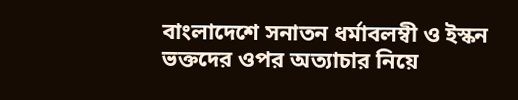বাংলাদেশে সনাতন ধর্মাবলম্বী ও ইস্কন ভক্তদের ওপর অত্যাচার নিয়ে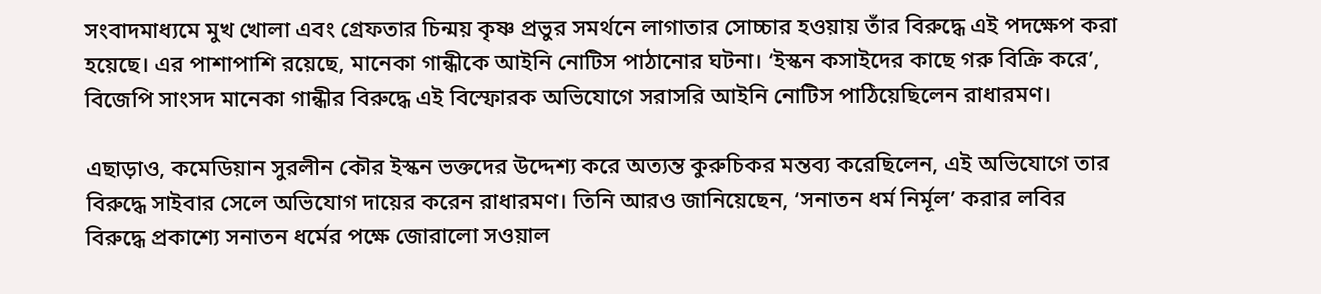সংবাদমাধ্যমে মুখ খোলা এবং গ্রেফতার চিন্ময় কৃষ্ণ প্রভুর সমর্থনে লাগাতার সোচ্চার হওয়ায় তাঁর বিরুদ্ধে এই পদক্ষেপ করা হয়েছে। এর পাশাপাশি রয়েছে, মানেকা গান্ধীকে আইনি নোটিস পাঠানোর ঘটনা। ‘ইস্কন কসাইদের কাছে গরু বিক্রি করে’, বিজেপি সাংসদ মানেকা গান্ধীর বিরুদ্ধে এই বিস্ফোরক অভিযোগে সরাসরি আইনি নোটিস পাঠিয়েছিলেন রাধারমণ।

এছাড়াও, কমেডিয়ান সুরলীন কৌর ইস্কন ভক্তদের উদ্দেশ্য করে অত্যন্ত কুরুচিকর মন্তব্য করেছিলেন, এই অভিযোগে তার বিরুদ্ধে সাইবার সেলে অভিযোগ দায়ের করেন রাধারমণ। তিনি আরও জানিয়েছেন, ‘সনাতন ধর্ম নির্মূল’ করার লবির বিরুদ্ধে প্রকাশ্যে সনাতন ধর্মের পক্ষে জোরালো সওয়াল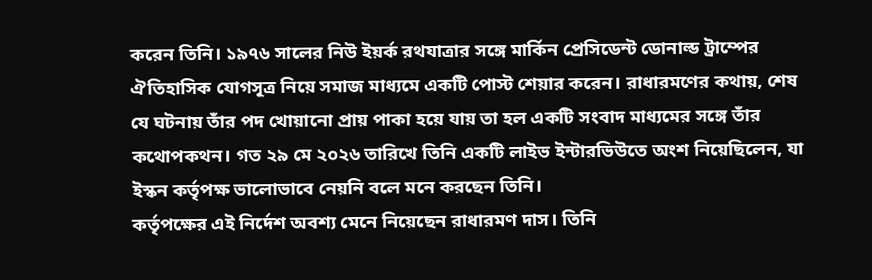করেন তিনি। ১৯৭৬ সালের নিউ ইয়র্ক রথযাত্রার সঙ্গে মার্কিন প্রেসিডেন্ট ডোনাল্ড ট্রাম্পের ঐতিহাসিক যোগসূত্র নিয়ে সমাজ মাধ্যমে একটি পোস্ট শেয়ার করেন। রাধারমণের কথায়, শেষ যে ঘটনায় তাঁর পদ খোয়ানো প্রায় পাকা হয়ে যায় তা হল একটি সংবাদ মাধ্যমের সঙ্গে তাঁর কথোপকথন। গত ২৯ মে ২০২৬ তারিখে তিনি একটি লাইভ ইন্টারভিউতে অংশ নিয়েছিলেন, যা ইস্কন কর্তৃপক্ষ ভালোভাবে নেয়নি বলে মনে করছেন তিনি।
কর্তৃপক্ষের এই নির্দেশ অবশ্য মেনে নিয়েছেন রাধারমণ দাস। তিনি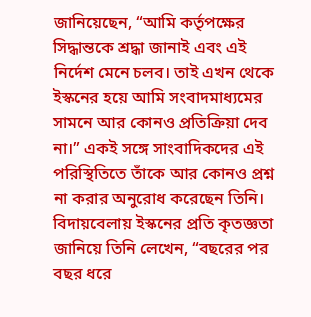জানিয়েছেন, “আমি কর্তৃপক্ষের সিদ্ধান্তকে শ্রদ্ধা জানাই এবং এই নির্দেশ মেনে চলব। তাই এখন থেকে ইস্কনের হয়ে আমি সংবাদমাধ্যমের সামনে আর কোনও প্রতিক্রিয়া দেব না।” একই সঙ্গে সাংবাদিকদের এই পরিস্থিতিতে তাঁকে আর কোনও প্রশ্ন না করার অনুরোধ করেছেন তিনি।
বিদায়বেলায় ইস্কনের প্রতি কৃতজ্ঞতা জানিয়ে তিনি লেখেন, “বছরের পর বছর ধরে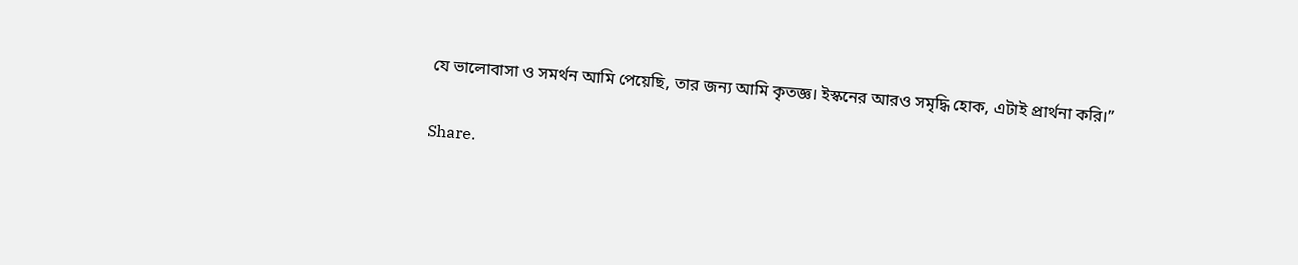যে ভালোবাসা ও সমর্থন আমি পেয়েছি, তার জন্য আমি কৃতজ্ঞ। ইস্কনের আরও সমৃদ্ধি হোক, এটাই প্রার্থনা করি।”

Share.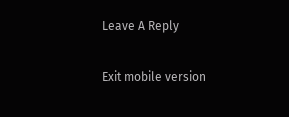Leave A Reply

Exit mobile version